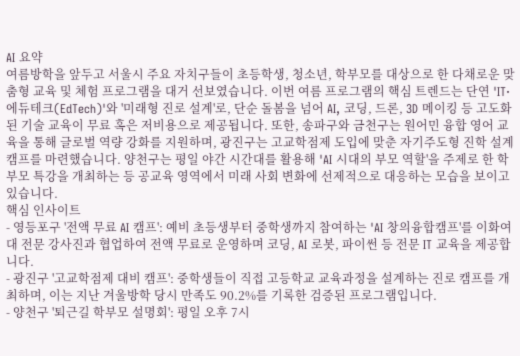AI 요약
여름방학을 앞두고 서울시 주요 자치구들이 초등학생, 청소년, 학부모를 대상으로 한 다채로운 맞춤형 교육 및 체험 프로그램을 대거 선보였습니다. 이번 여름 프로그램의 핵심 트렌드는 단연 'IT·에듀테크(EdTech)'와 '미래형 진로 설계'로, 단순 돌봄을 넘어 AI, 코딩, 드론, 3D 메이킹 등 고도화된 기술 교육이 무료 혹은 저비용으로 제공됩니다. 또한, 송파구와 금천구는 원어민 융합 영어 교육을 통해 글로벌 역량 강화를 지원하며, 광진구는 고교학점제 도입에 맞춘 자기주도형 진학 설계 캠프를 마련했습니다. 양천구는 평일 야간 시간대를 활용해 'AI 시대의 부모 역할'을 주제로 한 학부모 특강을 개최하는 등 공교육 영역에서 미래 사회 변화에 선제적으로 대응하는 모습을 보이고 있습니다.
핵심 인사이트
- 영등포구 '전액 무료 AI 캠프': 예비 초등생부터 중학생까지 참여하는 'AI 창의융합캠프'를 이화여대 전문 강사진과 협업하여 전액 무료로 운영하며 코딩, AI 로봇, 파이썬 등 전문 IT 교육을 제공합니다.
- 광진구 '고교학점제 대비 캠프': 중학생들이 직접 고등학교 교육과정을 설계하는 진로 캠프를 개최하며, 이는 지난 겨울방학 당시 만족도 90.2%를 기록한 검증된 프로그램입니다.
- 양천구 '퇴근길 학부모 설명회': 평일 오후 7시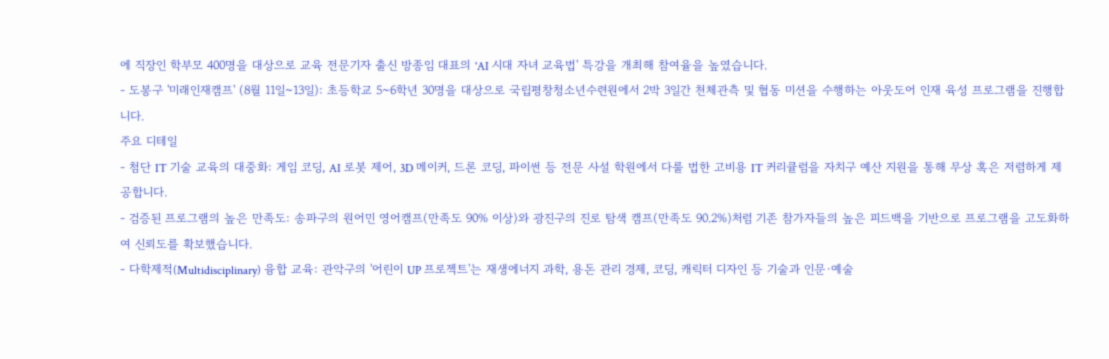에 직장인 학부모 400명을 대상으로 교육 전문기자 출신 방종임 대표의 'AI 시대 자녀 교육법' 특강을 개최해 참여율을 높였습니다.
- 도봉구 '미래인재캠프' (8월 11일~13일): 초등학교 5~6학년 30명을 대상으로 국립평창청소년수련원에서 2박 3일간 천체관측 및 협동 미션을 수행하는 아웃도어 인재 육성 프로그램을 진행합니다.
주요 디테일
- 첨단 IT 기술 교육의 대중화: 게임 코딩, AI 로봇 제어, 3D 메이커, 드론 코딩, 파이썬 등 전문 사설 학원에서 다룰 법한 고비용 IT 커리큘럼을 자치구 예산 지원을 통해 무상 혹은 저렴하게 제공합니다.
- 검증된 프로그램의 높은 만족도: 송파구의 원어민 영어캠프(만족도 90% 이상)와 광진구의 진로 탐색 캠프(만족도 90.2%)처럼 기존 참가자들의 높은 피드백을 기반으로 프로그램을 고도화하여 신뢰도를 확보했습니다.
- 다학제적(Multidisciplinary) 융합 교육: 관악구의 '어린이 UP 프로젝트'는 재생에너지 과학, 용돈 관리 경제, 코딩, 캐릭터 디자인 등 기술과 인문·예술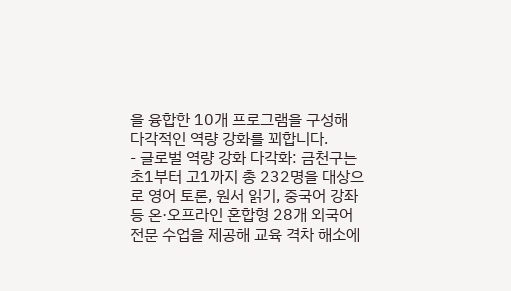을 융합한 10개 프로그램을 구성해 다각적인 역량 강화를 꾀합니다.
- 글로벌 역량 강화 다각화: 금천구는 초1부터 고1까지 총 232명을 대상으로 영어 토론, 원서 읽기, 중국어 강좌 등 온·오프라인 혼합형 28개 외국어 전문 수업을 제공해 교육 격차 해소에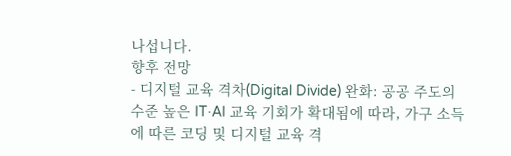나섭니다.
향후 전망
- 디지털 교육 격차(Digital Divide) 완화: 공공 주도의 수준 높은 IT·AI 교육 기회가 확대됨에 따라, 가구 소득에 따른 코딩 및 디지털 교육 격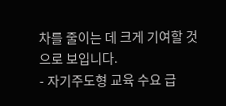차를 줄이는 데 크게 기여할 것으로 보입니다.
- 자기주도형 교육 수요 급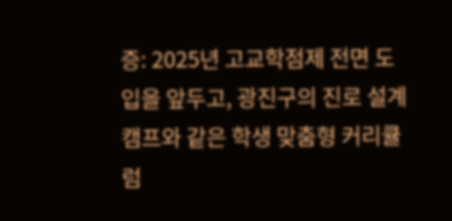증: 2025년 고교학점제 전면 도입을 앞두고, 광진구의 진로 설계 캠프와 같은 학생 맞춤형 커리큘럼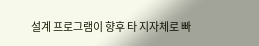설계 프로그램이 향후 타 지자체로 빠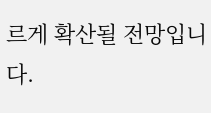르게 확산될 전망입니다.